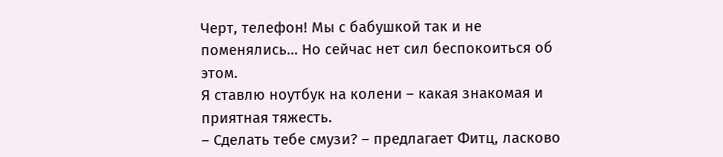Черт, телефон! Мы с бабушкой так и не поменялись… Но сейчас нет сил беспокоиться об этом.
Я ставлю ноутбук на колени – какая знакомая и приятная тяжесть.
– Сделать тебе смузи? – предлагает Фитц, ласково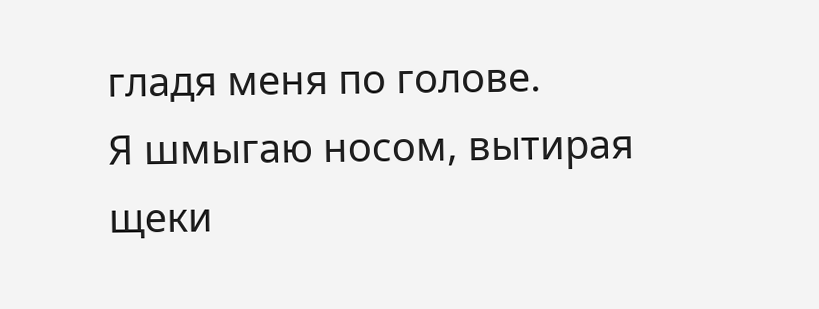гладя меня по голове.
Я шмыгаю носом, вытирая щеки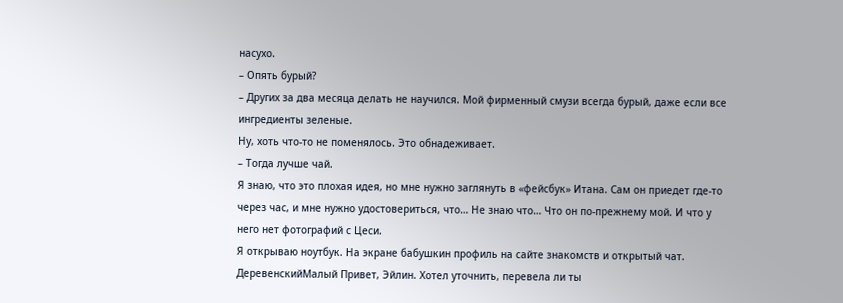насухо.
– Опять бурый?
– Других за два месяца делать не научился. Мой фирменный смузи всегда бурый, даже если все ингредиенты зеленые.
Ну, хоть что-то не поменялось. Это обнадеживает.
– Тогда лучше чай.
Я знаю, что это плохая идея, но мне нужно заглянуть в «фейсбук» Итана. Сам он приедет где-то через час, и мне нужно удостовериться, что… Не знаю что… Что он по-прежнему мой. И что у него нет фотографий с Цеси.
Я открываю ноутбук. На экране бабушкин профиль на сайте знакомств и открытый чат.
ДеревенскийМалый Привет, Эйлин. Хотел уточнить, перевела ли ты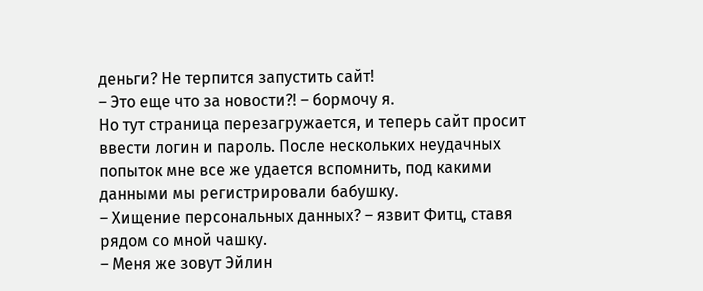деньги? Не терпится запустить сайт!
– Это еще что за новости?! – бормочу я.
Но тут страница перезагружается, и теперь сайт просит ввести логин и пароль. После нескольких неудачных попыток мне все же удается вспомнить, под какими данными мы регистрировали бабушку.
– Хищение персональных данных? – язвит Фитц, ставя рядом со мной чашку.
– Меня же зовут Эйлин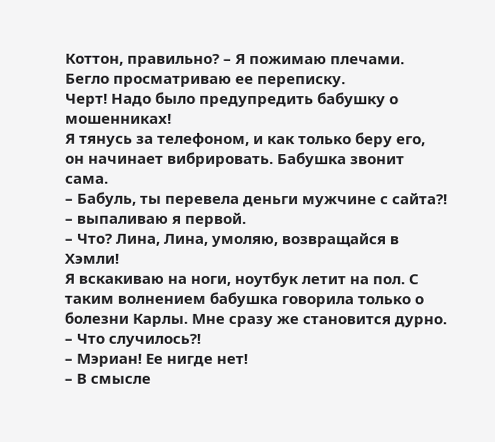Коттон, правильно? – Я пожимаю плечами.
Бегло просматриваю ее переписку.
Черт! Надо было предупредить бабушку о мошенниках!
Я тянусь за телефоном, и как только беру его, он начинает вибрировать. Бабушка звонит сама.
– Бабуль, ты перевела деньги мужчине с сайта?! – выпаливаю я первой.
– Что? Лина, Лина, умоляю, возвращайся в Хэмли!
Я вскакиваю на ноги, ноутбук летит на пол. С таким волнением бабушка говорила только о болезни Карлы. Мне сразу же становится дурно.
– Что случилось?!
– Мэриан! Ее нигде нет!
– В смысле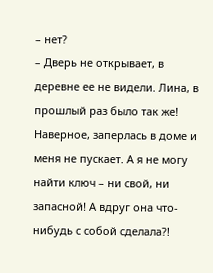– нет?
– Дверь не открывает, в деревне ее не видели. Лина, в прошлый раз было так же! Наверное, заперлась в доме и меня не пускает. А я не могу найти ключ – ни свой, ни запасной! А вдруг она что-нибудь с собой сделала?!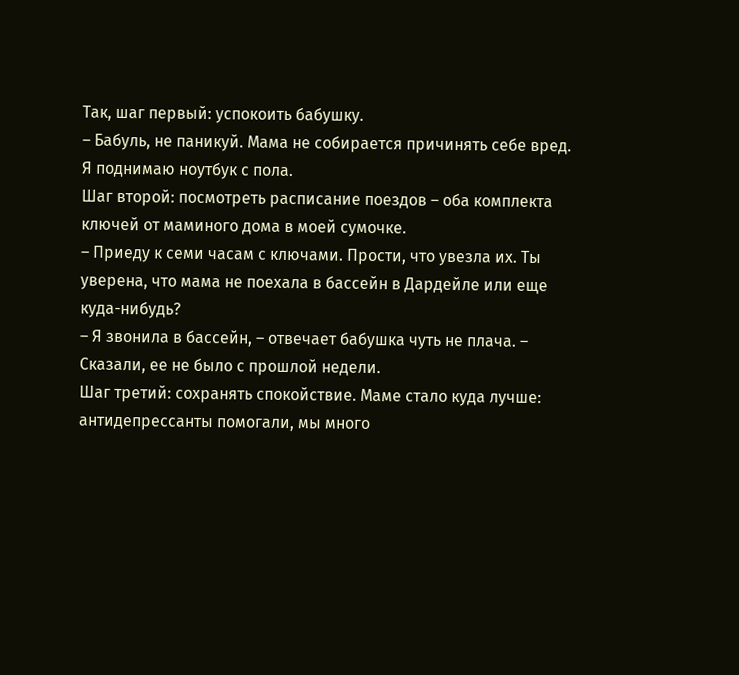Так, шаг первый: успокоить бабушку.
– Бабуль, не паникуй. Мама не собирается причинять себе вред.
Я поднимаю ноутбук с пола.
Шаг второй: посмотреть расписание поездов – оба комплекта ключей от маминого дома в моей сумочке.
– Приеду к семи часам с ключами. Прости, что увезла их. Ты уверена, что мама не поехала в бассейн в Дардейле или еще куда-нибудь?
– Я звонила в бассейн, – отвечает бабушка чуть не плача. – Сказали, ее не было с прошлой недели.
Шаг третий: сохранять спокойствие. Маме стало куда лучше: антидепрессанты помогали, мы много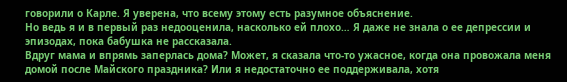говорили о Карле. Я уверена, что всему этому есть разумное объяснение.
Но ведь я и в первый раз недооценила, насколько ей плохо… Я даже не знала о ее депрессии и эпизодах, пока бабушка не рассказала.
Вдруг мама и впрямь заперлась дома? Может, я сказала что-то ужасное, когда она провожала меня домой после Майского праздника? Или я недостаточно ее поддерживала, хотя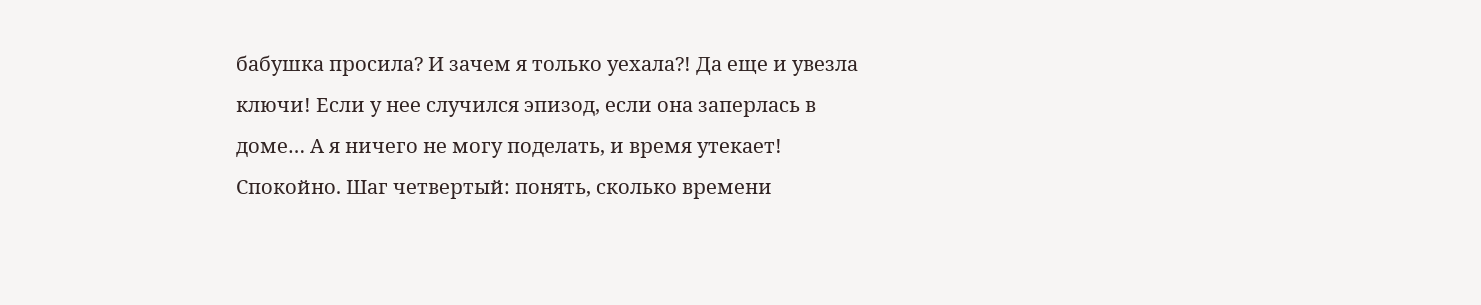бабушка просила? И зачем я только уехала?! Да еще и увезла ключи! Если у нее случился эпизод, если она заперлась в доме… А я ничего не могу поделать, и время утекает!
Спокойно. Шаг четвертый: понять, сколько времени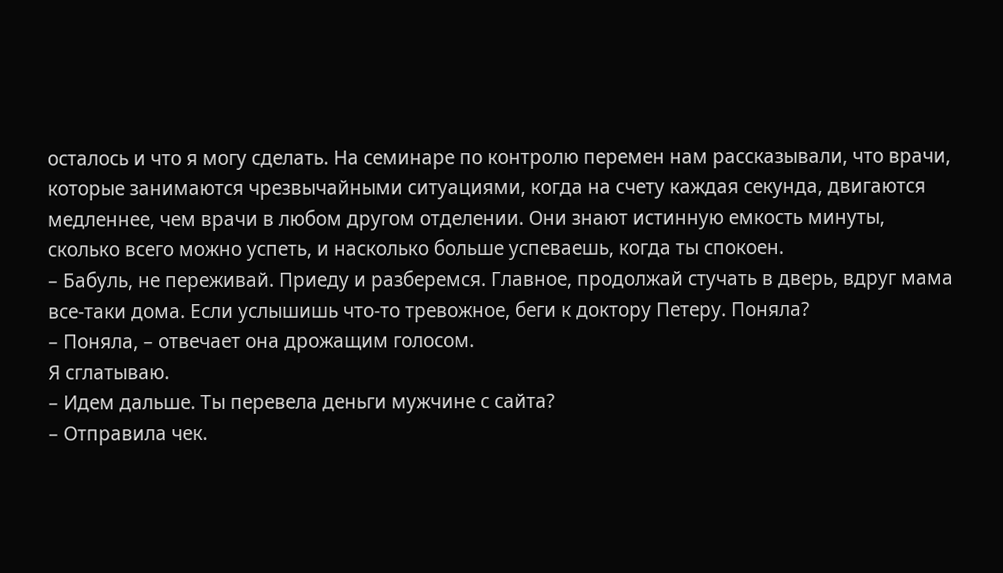осталось и что я могу сделать. На семинаре по контролю перемен нам рассказывали, что врачи, которые занимаются чрезвычайными ситуациями, когда на счету каждая секунда, двигаются медленнее, чем врачи в любом другом отделении. Они знают истинную емкость минуты, сколько всего можно успеть, и насколько больше успеваешь, когда ты спокоен.
– Бабуль, не переживай. Приеду и разберемся. Главное, продолжай стучать в дверь, вдруг мама все-таки дома. Если услышишь что-то тревожное, беги к доктору Петеру. Поняла?
– Поняла, – отвечает она дрожащим голосом.
Я сглатываю.
– Идем дальше. Ты перевела деньги мужчине с сайта?
– Отправила чек.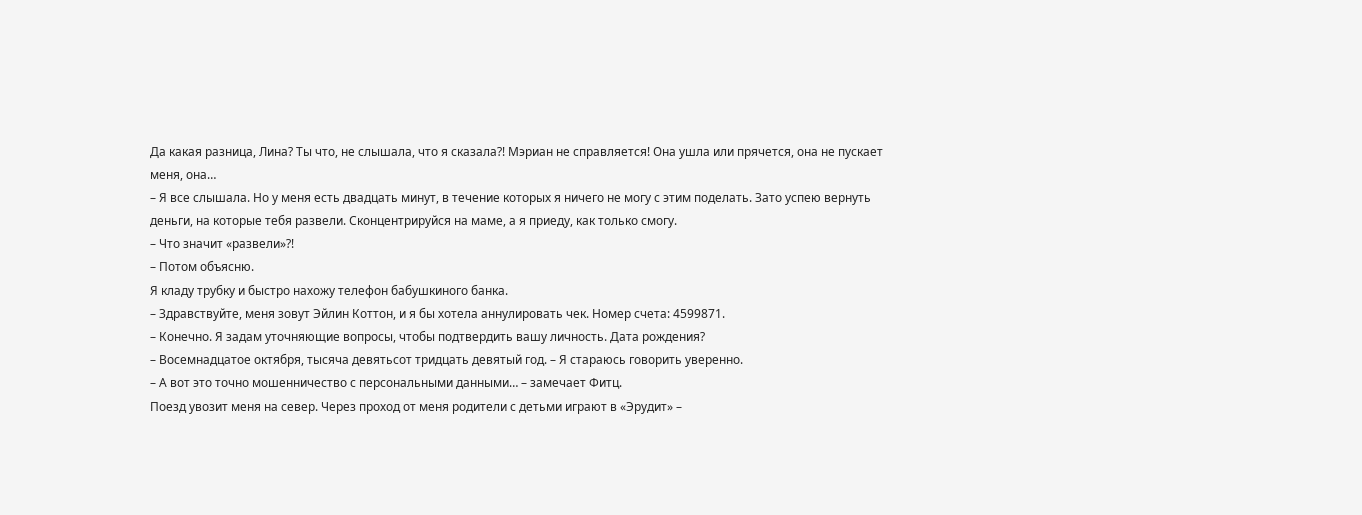Да какая разница, Лина? Ты что, не слышала, что я сказала?! Мэриан не справляется! Она ушла или прячется, она не пускает меня, она…
– Я все слышала. Но у меня есть двадцать минут, в течение которых я ничего не могу с этим поделать. Зато успею вернуть деньги, на которые тебя развели. Сконцентрируйся на маме, а я приеду, как только смогу.
– Что значит «развели»?!
– Потом объясню.
Я кладу трубку и быстро нахожу телефон бабушкиного банка.
– Здравствуйте, меня зовут Эйлин Коттон, и я бы хотела аннулировать чек. Номер счета: 4599871.
– Конечно. Я задам уточняющие вопросы, чтобы подтвердить вашу личность. Дата рождения?
– Восемнадцатое октября, тысяча девятьсот тридцать девятый год. – Я стараюсь говорить уверенно.
– А вот это точно мошенничество с персональными данными… – замечает Фитц.
Поезд увозит меня на север. Через проход от меня родители с детьми играют в «Эрудит» –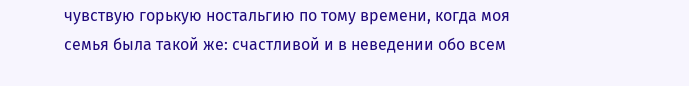чувствую горькую ностальгию по тому времени, когда моя семья была такой же: счастливой и в неведении обо всем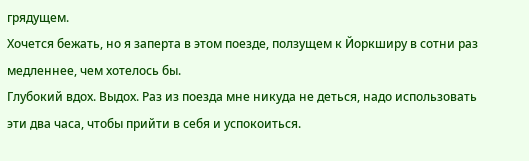грядущем.
Хочется бежать, но я заперта в этом поезде, ползущем к Йоркширу в сотни раз медленнее, чем хотелось бы.
Глубокий вдох. Выдох. Раз из поезда мне никуда не деться, надо использовать эти два часа, чтобы прийти в себя и успокоиться.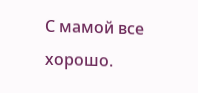С мамой все хорошо.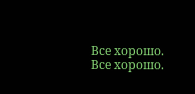Все хорошо. Все хорошо.